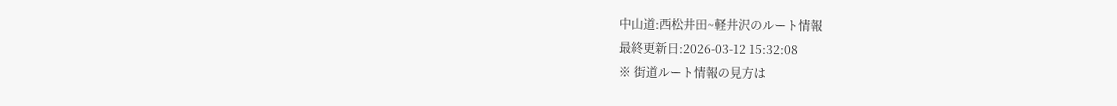中山道:西松井田~軽井沢のルート情報
最終更新日:2026-03-12 15:32:08
※ 街道ルート情報の見方は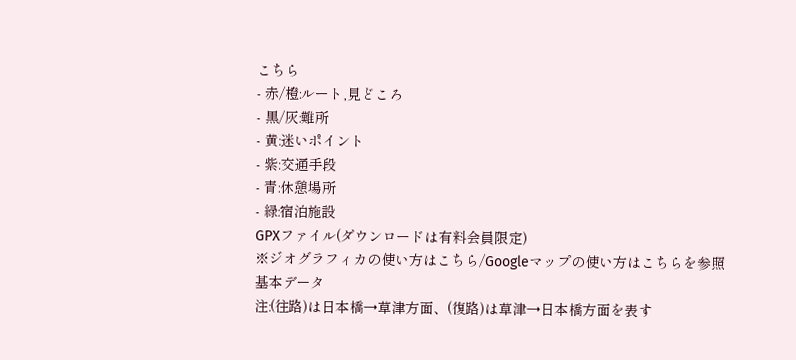こちら
- 赤/橙:ルート,見どころ
- 黒/灰:難所
- 黄:迷いポイント
- 紫:交通手段
- 青:休憩場所
- 緑:宿泊施設
GPXファイル(ダウンロードは有料会員限定)
※ジオグラフィカの使い方はこちら/Googleマップの使い方はこちらを参照
基本データ
注:(往路)は日本橋→草津方面、(復路)は草津→日本橋方面を表す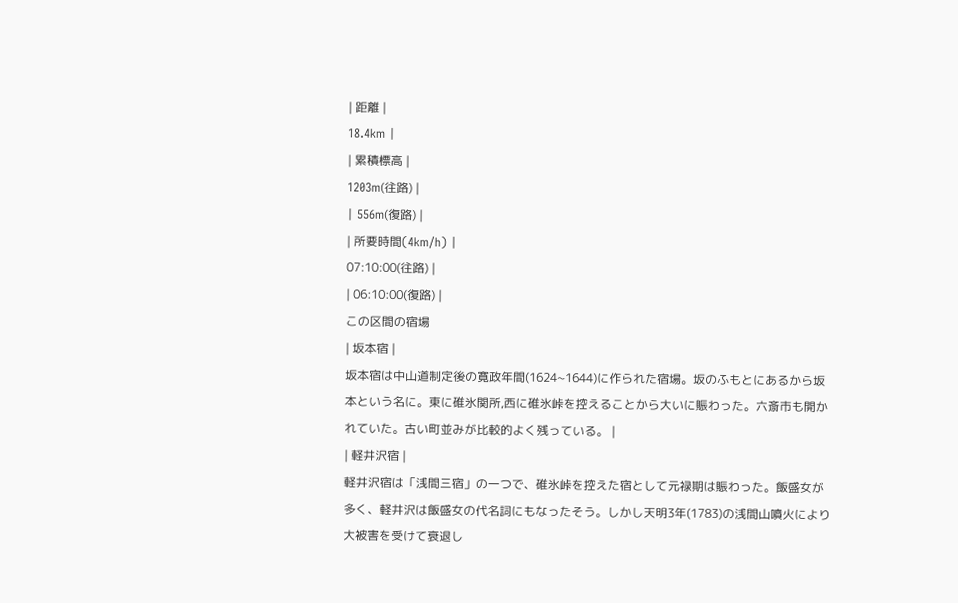| 距離 |
18.4km |
| 累積標高 |
1203m(往路) |
| 556m(復路) |
| 所要時間(4km/h) |
07:10:00(往路) |
| 06:10:00(復路) |
この区間の宿場
| 坂本宿 |
坂本宿は中山道制定後の寛政年間(1624~1644)に作られた宿場。坂のふもとにあるから坂本という名に。東に碓氷関所,西に碓氷峠を控えることから大いに賑わった。六斎市も開かれていた。古い町並みが比較的よく残っている。 |
| 軽井沢宿 |
軽井沢宿は「浅間三宿」の一つで、碓氷峠を控えた宿として元禄期は賑わった。飯盛女が多く、軽井沢は飯盛女の代名詞にもなったそう。しかし天明3年(1783)の浅間山噴火により大被害を受けて衰退し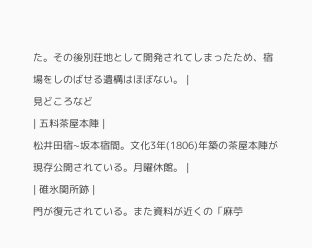た。その後別荘地として開発されてしまったため、宿場をしのばせる遺構はほぼない。 |
見どころなど
| 五料茶屋本陣 |
松井田宿~坂本宿間。文化3年(1806)年築の茶屋本陣が現存公開されている。月曜休館。 |
| 碓氷関所跡 |
門が復元されている。また資料が近くの「麻苧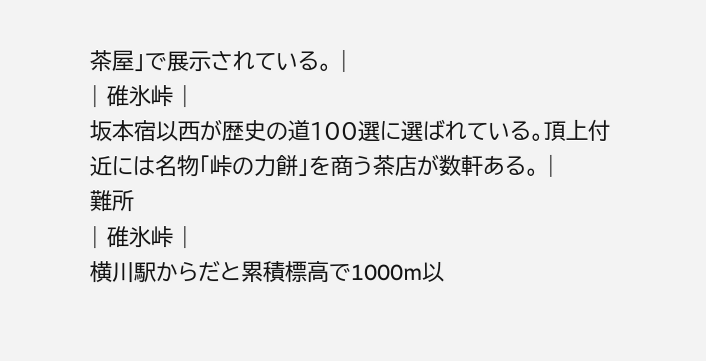茶屋」で展示されている。 |
| 碓氷峠 |
坂本宿以西が歴史の道100選に選ばれている。頂上付近には名物「峠の力餅」を商う茶店が数軒ある。 |
難所
| 碓氷峠 |
横川駅からだと累積標高で1000m以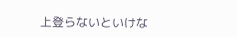上登らないといけな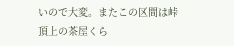いので大変。またこの区間は峠頂上の茶屋くら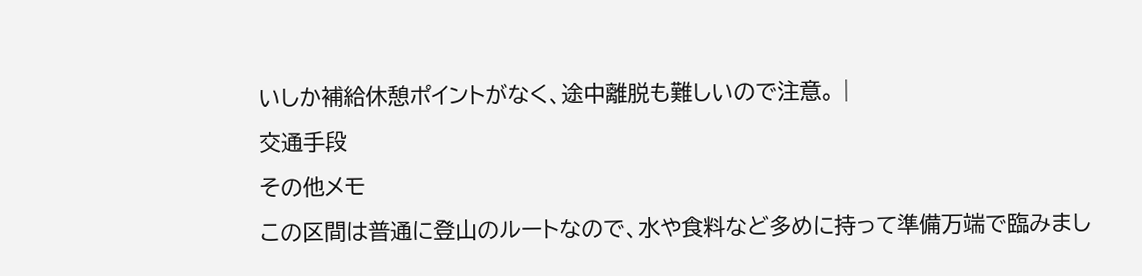いしか補給休憩ポイントがなく、途中離脱も難しいので注意。 |
交通手段
その他メモ
この区間は普通に登山のルートなので、水や食料など多めに持って準備万端で臨みまし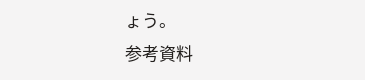ょう。
参考資料